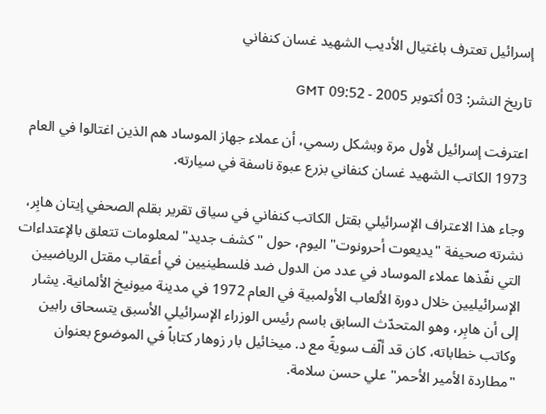إسرائيل تعترف باغتيال الأديب الشهيد غسان كنفاني

تاريخ النشر: 03 أكتوبر 2005 - 09:52 GMT

اعترفت إسرائيل لأول مرة وبشكل رسمي، أن عملاء جهاز الموساد هم الذين اغتالوا في العام 1973 الكاتب الشهيد غسان كنفاني بزرع عبوة ناسفة في سيارته.

وجاء هذا الاعتراف الإسرائيلي بقتل الكاتب كنفاني في سياق تقرير بقلم الصحفي إيتان هابِر، نشرته صحيفة "يديعوت أحرونوت" اليوم، حول "كشف جديد" لمعلومات تتعلق بالإعتداءات التي نفّذها عملاء الموساد في عدد من الدول ضد فلسطينيين في أعقاب مقتل الرياضيين الإسرائيليين خلال دورة الألعاب الأولمبية في العام 1972 في مدينة ميونيخ الألمانية. يشار إلى أن هابِر، وهو المتحدّث السابق باسم رئيس الوزراء الإسرائيلي الأسبق يتسحاق رابين وكاتب خطاباته، كان قد ألّف سويةً مع د. ميخائيل بار زوهار كتاباً في الموضوع بعنوان "مطاردة الأمير الأحمر" علي حسن سلامة.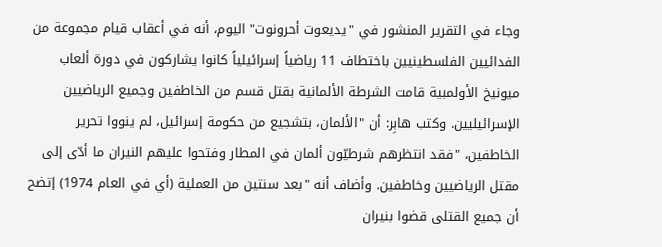وجاء في التقرير المنشور في "يديعوت أحرونوت" اليوم، أنه في أعقاب قيام مجموعة من الفدائيين الفلسطينيين باختطاف 11 رياضياً إسرائيلياً كانوا يشاركون في دورة ألعاب ميونيخ الأولمبية قامت الشرطة الألمانية بقتل قسم من الخاطفين وجميع الرياضيين الإسرائيليين. وكتب هابِر: أن "الألمان، بتشجيع من حكومة إسرائيل، لم ينووا تحرير الخاطفين، "فقد انتظرهم شرطيّون ألمان في المطار وفتحوا عليهم النيران ما أدّى إلى مقتل الرياضيين وخاطفين. وأضاف أنه "بعد سنتين من العملية (أي في العام 1974) إتضح أن جميع القتلى قضوا بنيران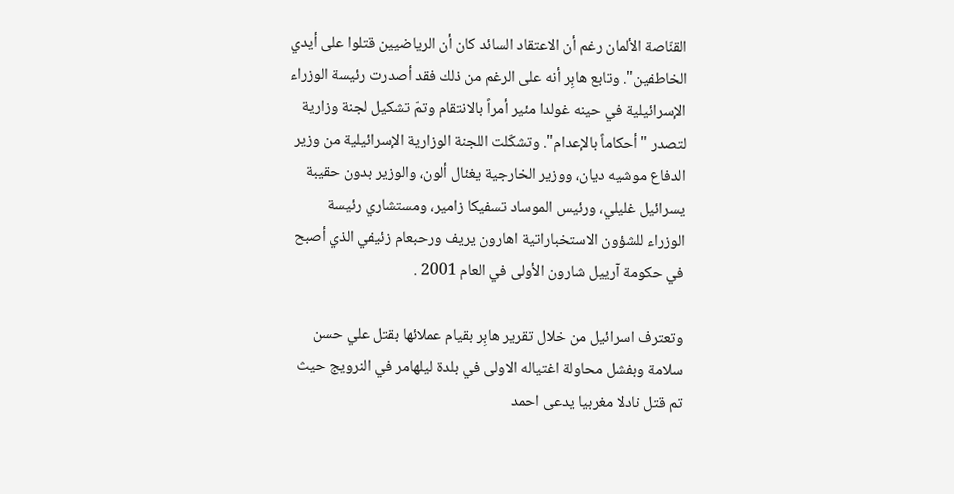القنّاصة الألمان رغم أن الاعتقاد السائد كان أن الرياضيين قتلوا على أيدي الخاطفين". وتابع هابِر أنه على الرغم من ذلك فقد أصدرت رئيسة الوزراء الإسرائيلية في حينه غولدا مئير أمراً بالانتقام وتمّ تشكيل لجنة وزارية لتصدر "أحكاماً بالإعدام". وتشكّلت اللجنة الوزارية الإسرائيلية من وزير الدفاع موشيه ديان، ووزير الخارجية يغئال ألون، والوزير بدون حقيبة يسرائيل غليلي، ورئيس الموساد تسفيكا زامير، ومستشاري رئيسة الوزراء للشؤون الاستخباراتية اهارون يريف ورحبعام زئيفي الذي أصبح في حكومة آرييل شارون الأولى في العام 2001 .

وتعترف اسرائيل من خلال تقرير هابِر بقيام عملائها بقتل علي حسن سلامة وبفشل محاولة اغتياله الاولى في بلدة ليلهامر في النرويج حيث تم قتل نادلا مغربيا يدعى احمد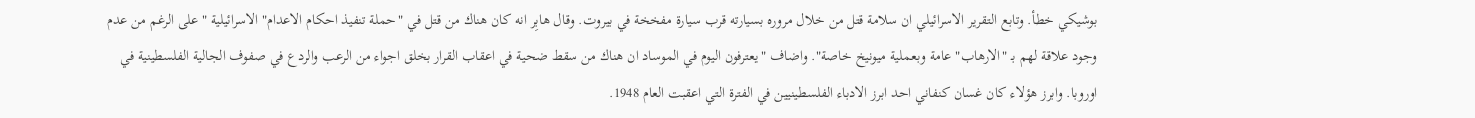بوشيكي خطأ. وتابع التقرير الاسرائيلي ان سلامة قتل من خلال مروره بسيارته قرب سيارة مفخخة في بيروت. وقال هابِر انه كان هناك من قتل في "حملة تنفيذ احكام الاعدام" الاسرائيلية "على الرغم من عدم وجود علاقة لهم بـ "الارهاب" عامة وبعملية ميونيخ خاصة". واضاف "يعترفون اليوم في الموساد ان هناك من سقط ضحية في اعقاب القرار بخلق اجواء من الرعب والردع في صفوف الجالية الفلسطينية في اوروبا. وابرز هؤلاء كان غسان كنفاني احد ابرز الادباء الفلسطينيين في الفترة التي اعقبت العام 1948.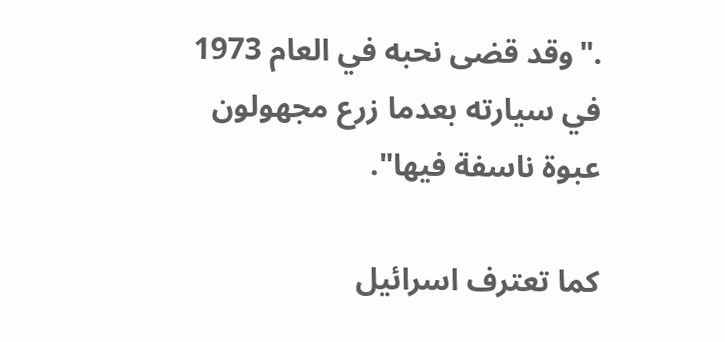."وقد قضى نحبه في العام 1973 في سيارته بعدما زرع مجهولون عبوة ناسفة فيها".

كما تعترف اسرائيل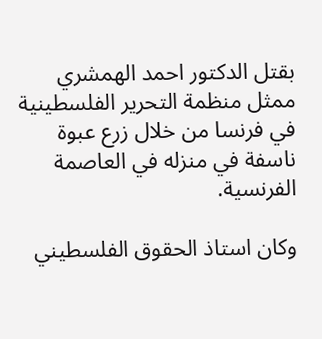بقتل الدكتور احمد الهمشري ممثل منظمة التحرير الفلسطينية في فرنسا من خلال زرع عبوة ناسفة في منزله في العاصمة الفرنسية.

وكان استاذ الحقوق الفلسطيني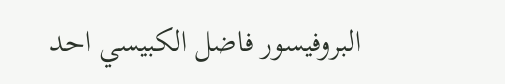البروفيسور فاضل الكبيسي احد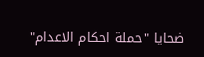ضحايا "حملة احكام الاعدام"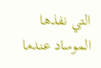التي نفذها الموساد عندما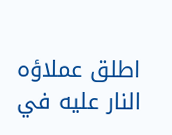اطلق عملاؤه النار عليه في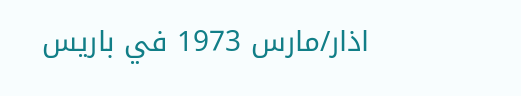اذار/مارس 1973 في باريس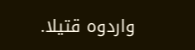واردوه قتيلا.